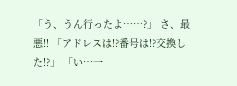「う、うん行ったよ……?」 さ、最悪!! 「アドレスは!?番号は!?交換した!?」 「い…一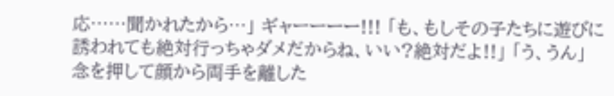応……聞かれたから…」 ギャーーーー!!! 「も、もしその子たちに遊びに誘われても絶対行っちゃダメだからね、いい?絶対だよ!!」 「う、うん」 念を押して顔から両手を離した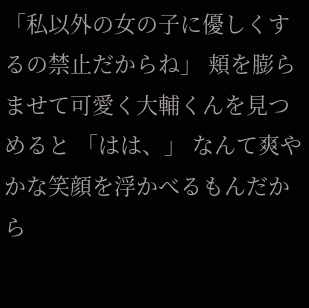「私以外の女の子に優しくするの禁止だからね」 頬を膨らませて可愛く大輔くんを見つめると 「はは、」 なんて爽やかな笑顔を浮かべるもんだから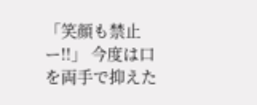「笑顔も禁止ー!!」 今度は口を両手で抑えた